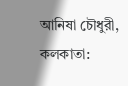আনিষা চৌধুরী, কলকাতা: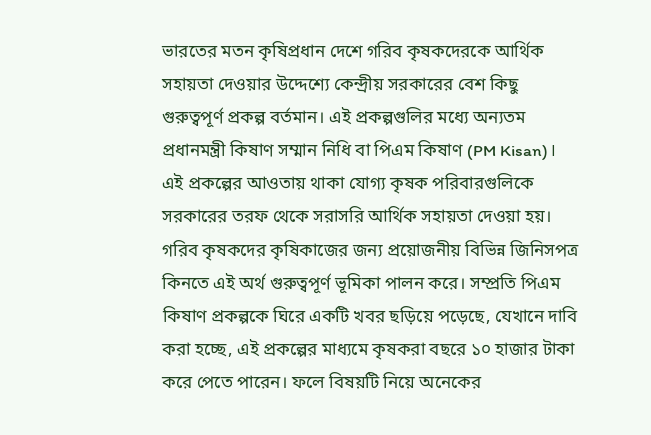ভারতের মতন কৃষিপ্রধান দেশে গরিব কৃষকদেরকে আর্থিক সহায়তা দেওয়ার উদ্দেশ্যে কেন্দ্রীয় সরকারের বেশ কিছু গুরুত্বপূর্ণ প্রকল্প বর্তমান। এই প্রকল্পগুলির মধ্যে অন্যতম প্রধানমন্ত্রী কিষাণ সম্মান নিধি বা পিএম কিষাণ (PM Kisan)। এই প্রকল্পের আওতায় থাকা যোগ্য কৃষক পরিবারগুলিকে সরকারের তরফ থেকে সরাসরি আর্থিক সহায়তা দেওয়া হয়। গরিব কৃষকদের কৃষিকাজের জন্য প্রয়োজনীয় বিভিন্ন জিনিসপত্র কিনতে এই অর্থ গুরুত্বপূর্ণ ভূমিকা পালন করে। সম্প্রতি পিএম কিষাণ প্রকল্পকে ঘিরে একটি খবর ছড়িয়ে পড়েছে, যেখানে দাবি করা হচ্ছে, এই প্রকল্পের মাধ্যমে কৃষকরা বছরে ১০ হাজার টাকা করে পেতে পারেন। ফলে বিষয়টি নিয়ে অনেকের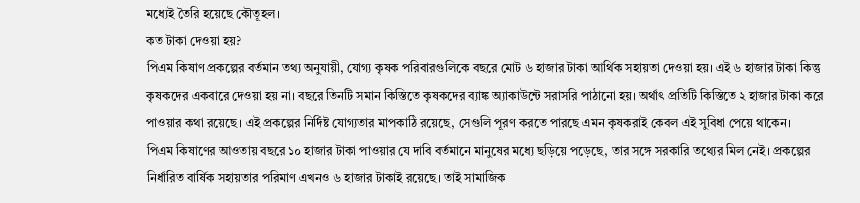মধ্যেই তৈরি হয়েছে কৌতূহল।
কত টাকা দেওয়া হয়?
পিএম কিষাণ প্রকল্পের বর্তমান তথ্য অনুযায়ী, যোগ্য কৃষক পরিবারগুলিকে বছরে মোট ৬ হাজার টাকা আর্থিক সহায়তা দেওয়া হয়। এই ৬ হাজার টাকা কিন্তু কৃষকদের একবারে দেওয়া হয় না। বছরে তিনটি সমান কিস্তিতে কৃষকদের ব্যাঙ্ক অ্যাকাউন্টে সরাসরি পাঠানো হয়। অর্থাৎ প্রতিটি কিস্তিতে ২ হাজার টাকা করে পাওয়ার কথা রয়েছে। এই প্রকল্পের নির্দিষ্ট যোগ্যতার মাপকাঠি রয়েছে, সেগুলি পূরণ করতে পারছে এমন কৃষকরাই কেবল এই সুবিধা পেয়ে থাকেন।
পিএম কিষাণের আওতায় বছরে ১০ হাজার টাকা পাওয়ার যে দাবি বর্তমানে মানুষের মধ্যে ছড়িয়ে পড়েছে, তার সঙ্গে সরকারি তথ্যের মিল নেই। প্রকল্পের নির্ধারিত বার্ষিক সহায়তার পরিমাণ এখনও ৬ হাজার টাকাই রয়েছে। তাই সামাজিক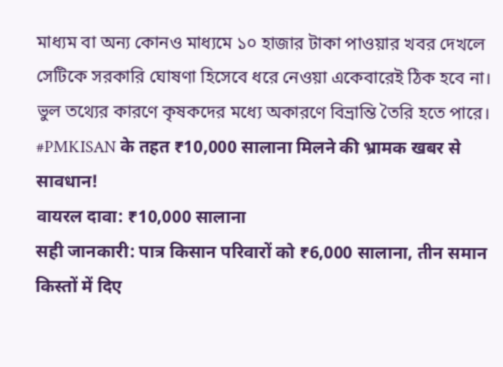মাধ্যম বা অন্য কোনও মাধ্যমে ১০ হাজার টাকা পাওয়ার খবর দেখলে সেটিকে সরকারি ঘোষণা হিসেবে ধরে নেওয়া একেবারেই ঠিক হবে না। ভুল তথ্যের কারণে কৃষকদের মধ্যে অকারণে বিভ্রান্তি তৈরি হতে পারে।
#PMKISAN के तहत ₹10,000 सालाना मिलने की भ्रामक खबर से सावधान!
वायरल दावा: ₹10,000 सालाना
सही जानकारी: पात्र किसान परिवारों को ₹6,000 सालाना, तीन समान किस्तों में दिए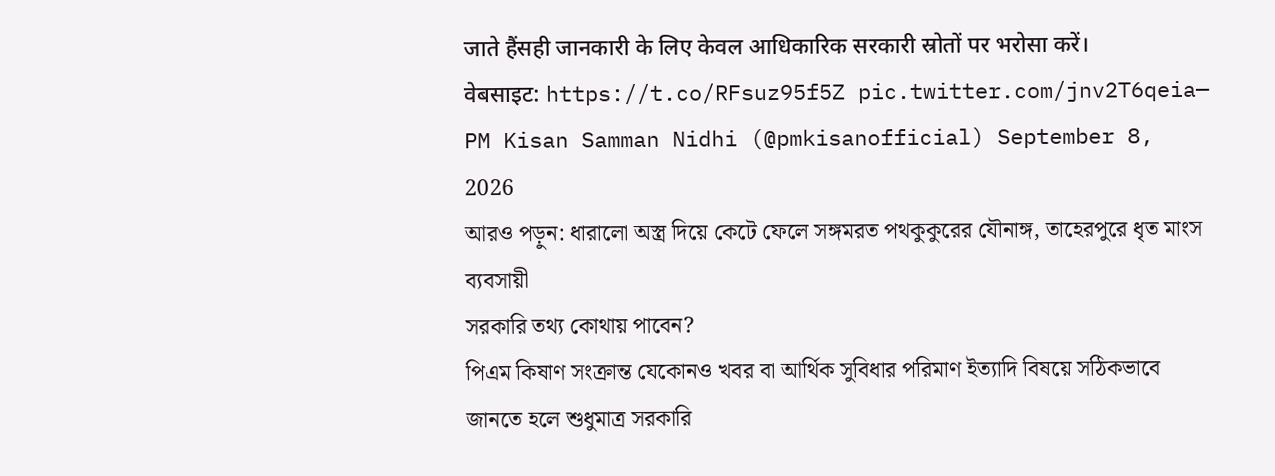जाते हैंसही जानकारी के लिए केवल आधिकारिक सरकारी स्रोतों पर भरोसा करें।
वेबसाइट: https://t.co/RFsuz95f5Z pic.twitter.com/jnv2T6qeia— PM Kisan Samman Nidhi (@pmkisanofficial) September 8, 2026
আরও পড়ুন: ধারালো অস্ত্র দিয়ে কেটে ফেলে সঙ্গমরত পথকুকুরের যৌনাঙ্গ, তাহেরপুরে ধৃত মাংস ব্যবসায়ী
সরকারি তথ্য কোথায় পাবেন?
পিএম কিষাণ সংক্রান্ত যেকোনও খবর বা আর্থিক সুবিধার পরিমাণ ইত্যাদি বিষয়ে সঠিকভাবে জানতে হলে শুধুমাত্র সরকারি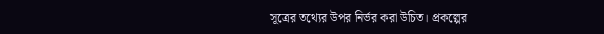সূত্রের তথ্যের উপর নির্ভর করা উচিত। প্রকল্পের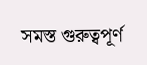সমস্ত গুরুত্বপূর্ণ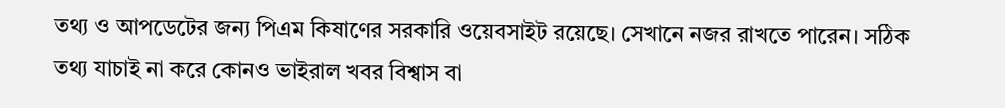তথ্য ও আপডেটের জন্য পিএম কিষাণের সরকারি ওয়েবসাইট রয়েছে। সেখানে নজর রাখতে পারেন। সঠিক তথ্য যাচাই না করে কোনও ভাইরাল খবর বিশ্বাস বা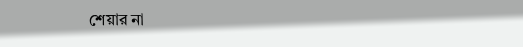শেয়ার না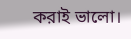করাই ভালো।